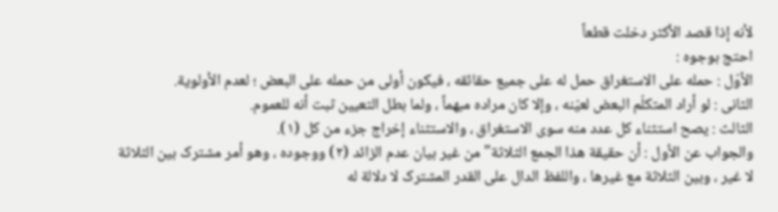لأنه إذا قصد الأکثر دخلت قطعاً
احتج بوجوه :
الأوّل : حمله على الاستغراق حمل له على جمیع حقائقه ، فيکون أولى من حمله على البعض ؛ لعدم الأولویة.
الثانی : لو أراد المتکلّم البعض لعیّنه ، وإلا کان مراده مبهماً ، ولما بطل التعیین ثبت أنه للعموم.
الثالث : یصح استثناء کل عدد منه سوى الاستغراق ، والاستثناء إخراج جزء من کل (١).
والجواب عن الأول : أن حقیقة هذا الجمع الثلاثة" من غیر بیان عدم الزائد (٢) ووجوده ، وهو أمر مشترک بین الثلاثة لا غیر ، وبین الثلاثة مع غیرها ، واللفظ الدال على القدر المشترک لا دلالة له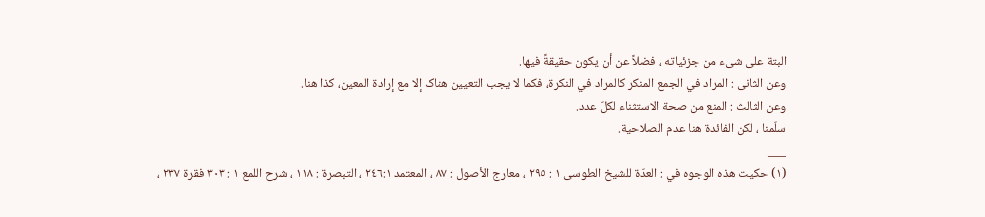البتة على شیء من جزئیاته ، فضلاً عن أن یکون حقیقةً فيها.
وعن الثانی : المراد في الجمع المنکر کالمراد في النکرة، فکما لا یجب التعیین هناک إلا مع إرادة المعین، کذا هنا.
وعن الثالث : المنع من صحة الاستثناء لکلّ عدد.
سلّمنا ، لکن الفائدة هنا عدم الصلاحیة.
___
(١) حکیت هذه الوجوه في : العدّة للشیخ الطوسی ١ : ٢٩٥ ، معارج الأصول : ٨٧ ، المعتمد ٢٤٦:١ ، التبصرة : ١١٨ ، شرح اللمع ١ : ٣٠٣ فقرة ٢٣٧ ،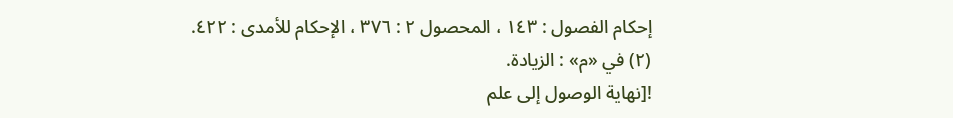إحکام الفصول : ١٤٣ ، المحصول ٢ : ٣٧٦ ، الإحکام للأمدی : ٤٢٢.
(٢) في «م» : الزیادة.
![نهاية الوصول إلى علم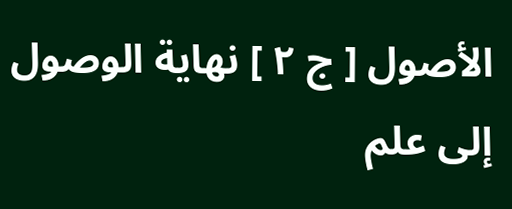الأصول [ ج ٢ ] نهاية الوصول إلى علم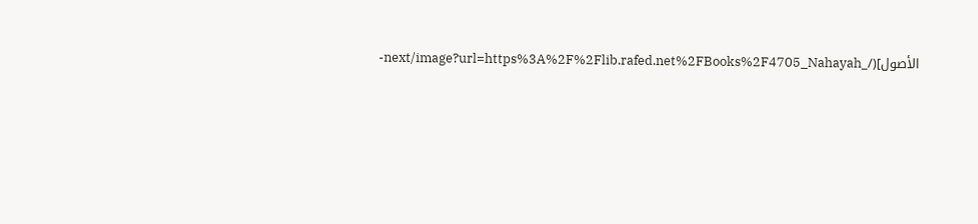الأصول](/_next/image?url=https%3A%2F%2Flib.rafed.net%2FBooks%2F4705_Nahayah-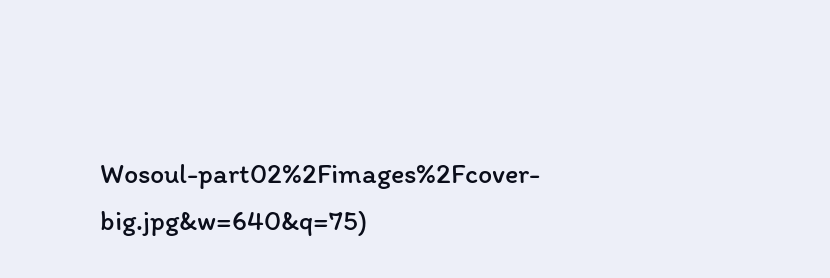Wosoul-part02%2Fimages%2Fcover-big.jpg&w=640&q=75)